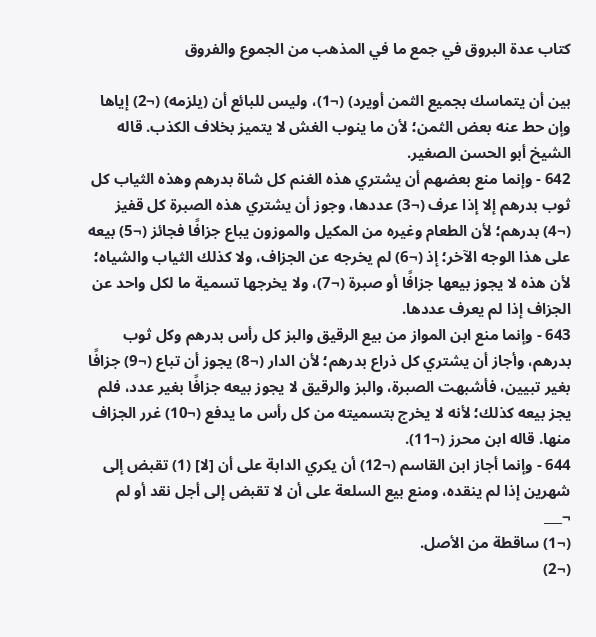كتاب عدة البروق في جمع ما في المذهب من الجموع والفروق

بين أن يتماسك بجميع الثمن أويرد) (¬1)، وليس للبائع أن (يلزمه) (¬2) إياها وإن حط عنه بعض الثمن؛ لأن ما ينوب الغش لا يتميز بخلاف الكذب. قاله الشيخ أبو الحسن الصغير.
642 - وإنما منع بعضهم أن يشتري هذه الغنم كل شاة بدرهم وهذه الثياب كل ثوب بدرهم إلا إذا عرف (¬3) عددها، وجوز أن يشتري هذه الصبرة كل قفيز (¬4) بدرهم؛ لأن الطعام وغيره من المكيل والموزون يباع جزافًا فجائز (¬5) بيعه على هذا الوجه الآخر؛ إذ (¬6) لم يخرجه عن الجزاف، ولا كذلك الثياب والشياه؛ لأن هذه لا يجوز بيعها جزافًا أو صبرة (¬7)، ولا يخرجها تسمية ما لكل واحد عن الجزاف إذا لم يعرف عددها.
643 - وإنما منع ابن المواز من بيع الرقيق والبز كل رأس بدرهم وكل ثوب بدرهم، وأجاز أن يشتري كل ذراع بدرهم؛ لأن الدار (¬8) يجوز أن تباع (¬9) جزافًا بغير تبيين، فأشبهت الصبرة، والبز والرقيق لا يجوز بيعه جزافًا بغير عدد، فلم يجز بيعه كذلك؛ لأنه لا يخرج بتسميته من كل رأس ما يدفع (¬10) غرر الجزاف منها. قاله ابن محرز (¬11).
644 - وإنما أجاز ابن القاسم (¬12) أن يكري الدابة على أن [لا] (1) تقبض إلى شهرين إذا لم ينقده، ومنع بيع السلعة على أن لا تقبض إلى أجل نقد أو لم
¬___
(¬1) ساقطة من الأصل.
(¬2)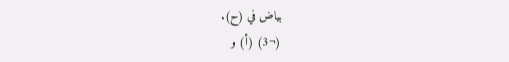بياض في (ح).
(¬3) (أ) و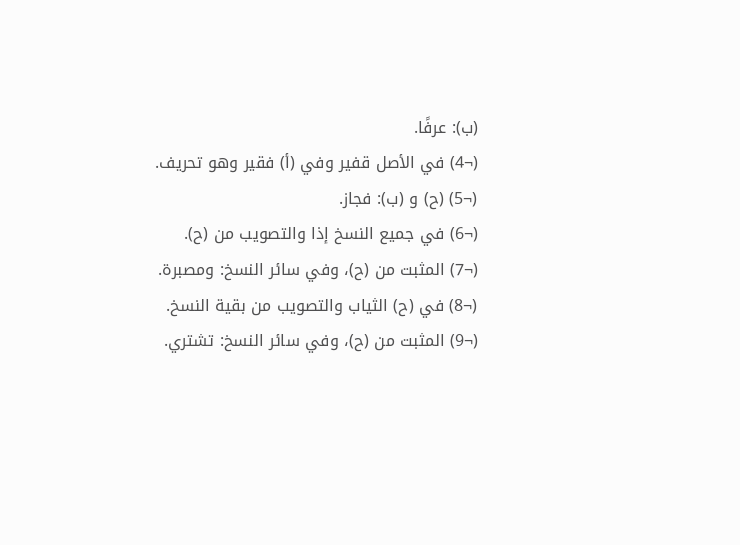(ب): عرفًا.
(¬4) في الأصل قفير وفي (أ) فقير وهو تحريف.
(¬5) (ح) و (ب): فجاز.
(¬6) في جميع النسخ إذا والتصويب من (ح).
(¬7) المثبت من (ح)، وفي سائر النسخ: ومصبرة.
(¬8) في (ح) الثياب والتصويب من بقية النسخ.
(¬9) المثبت من (ح)، وفي سائر النسخ: تشتري.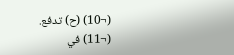(¬10) (ح) تدفع.
(¬11) في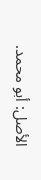الأصل: أبو محمد.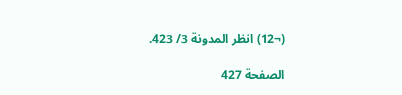(¬12) انظر المدونة 3/ 423.

الصفحة 427